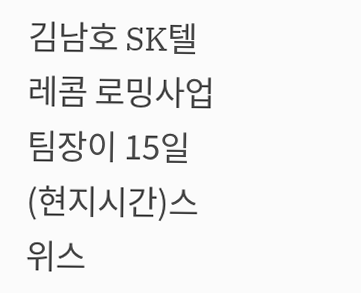김남호 SK텔레콤 로밍사업팀장이 15일(현지시간)스위스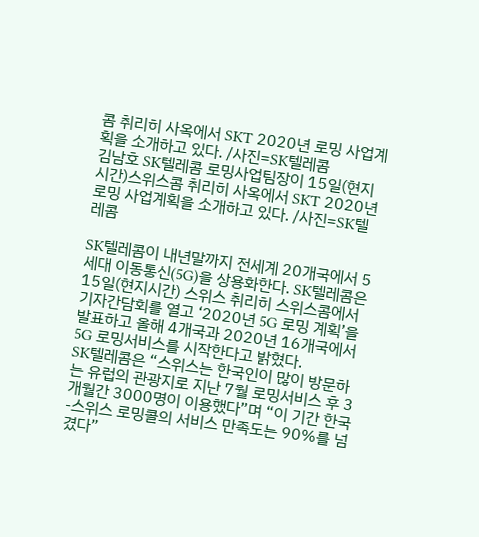콤 취리히 사옥에서 SKT 2020년 로밍 사업계획을 소개하고 있다. /사진=SK텔레콤
김남호 SK텔레콤 로밍사업팀장이 15일(현지시간)스위스콤 취리히 사옥에서 SKT 2020년 로밍 사업계획을 소개하고 있다. /사진=SK텔레콤

SK텔레콤이 내년말까지 전세계 20개국에서 5세대 이동통신(5G)을 상용화한다. SK텔레콤은 15일(현지시간) 스위스 취리히 스위스콤에서 기자간담회를 열고 ‘2020년 5G 로밍 계획’을 발표하고 올해 4개국과 2020년 16개국에서 5G 로밍서비스를 시작한다고 밝혔다.
SK텔레콤은 “스위스는 한국인이 많이 방문하는 유럽의 관광지로 지난 7월 로밍서비스 후 3개월간 3000명이 이용했다”며 “이 기간 한국-스위스 로밍콜의 서비스 만족도는 90%를 넘겼다”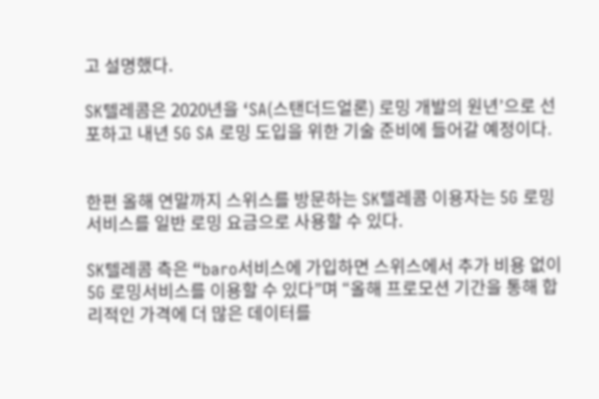고 설명했다.

SK텔레콤은 2020년을 ‘SA(스탠더드얼론) 로밍 개발의 원년’으로 선포하고 내년 5G SA 로밍 도입을 위한 기술 준비에 들어갈 예정이다.


한편 올해 연말까지 스위스를 방문하는 SK텔레콤 이용자는 5G 로밍서비스를 일반 로밍 요금으로 사용할 수 있다.

SK텔레콤 측은 “baro서비스에 가입하면 스위스에서 추가 비용 없이 5G 로밍서비스를 이용할 수 있다”며 “올해 프로모션 기간을 통해 합리적인 가격에 더 많은 데이터를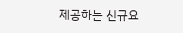제공하는 신규요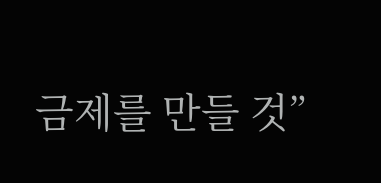금제를 만들 것”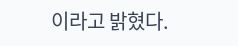이라고 밝혔다.